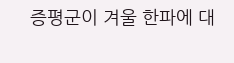증평군이 겨울 한파에 대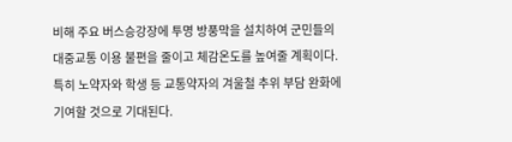비해 주요 버스승강장에 투명 방풍막을 설치하여 군민들의 대중교통 이용 불편을 줄이고 체감온도를 높여줄 계획이다. 특히 노약자와 학생 등 교통약자의 겨울철 추위 부담 완화에 기여할 것으로 기대된다.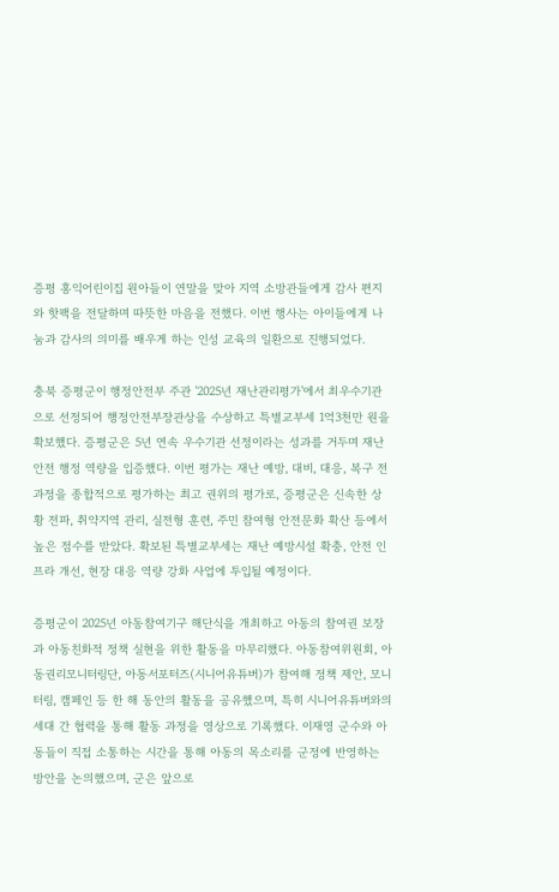증평 홍익어린이집 원아들이 연말을 맞아 지역 소방관들에게 감사 편지와 핫팩을 전달하며 따뜻한 마음을 전했다. 이번 행사는 아이들에게 나눔과 감사의 의미를 배우게 하는 인성 교육의 일환으로 진행되었다.

충북 증평군이 행정안전부 주관 '2025년 재난관리평가'에서 최우수기관으로 선정되어 행정안전부장관상을 수상하고 특별교부세 1억3천만 원을 확보했다. 증평군은 5년 연속 우수기관 선정이라는 성과를 거두며 재난안전 행정 역량을 입증했다. 이번 평가는 재난 예방, 대비, 대응, 복구 전 과정을 종합적으로 평가하는 최고 권위의 평가로, 증평군은 신속한 상황 전파, 취약지역 관리, 실전형 훈련, 주민 참여형 안전문화 확산 등에서 높은 점수를 받았다. 확보된 특별교부세는 재난 예방시설 확충, 안전 인프라 개선, 현장 대응 역량 강화 사업에 투입될 예정이다.

증평군이 2025년 아동참여기구 해단식을 개최하고 아동의 참여권 보장과 아동친화적 정책 실현을 위한 활동을 마무리했다. 아동참여위원회, 아동권리모니터링단, 아동서포터즈(시니어유튜버)가 참여해 정책 제안, 모니터링, 캠페인 등 한 해 동안의 활동을 공유했으며, 특히 시니어유튜버와의 세대 간 협력을 통해 활동 과정을 영상으로 기록했다. 이재영 군수와 아동들이 직접 소통하는 시간을 통해 아동의 목소리를 군정에 반영하는 방안을 논의했으며, 군은 앞으로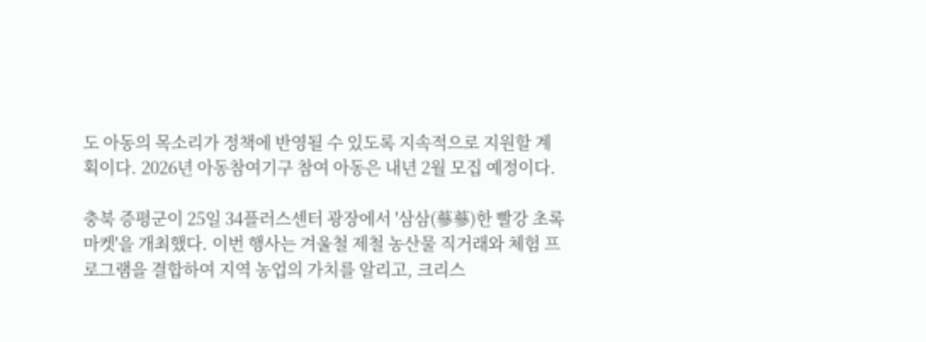도 아동의 목소리가 정책에 반영될 수 있도록 지속적으로 지원할 계획이다. 2026년 아동참여기구 참여 아동은 내년 2월 모집 예정이다.

충북 증평군이 25일 34플러스센터 광장에서 '삼삼(蔘蔘)한 빨강 초록 마켓'을 개최했다. 이번 행사는 겨울철 제철 농산물 직거래와 체험 프로그램을 결합하여 지역 농업의 가치를 알리고, 크리스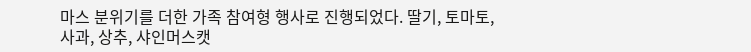마스 분위기를 더한 가족 참여형 행사로 진행되었다. 딸기, 토마토, 사과, 상추, 샤인머스캣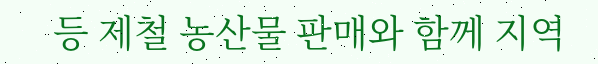등 제철 농산물 판매와 함께 지역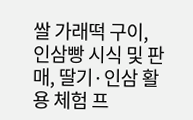쌀 가래떡 구이, 인삼빵 시식 및 판매, 딸기·인삼 활용 체험 프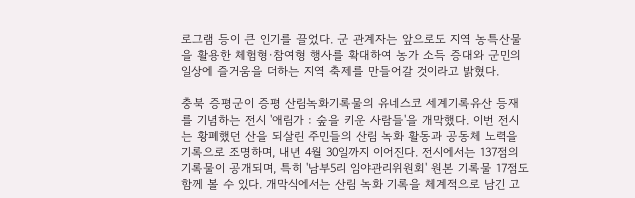로그램 등이 큰 인기를 끌었다. 군 관계자는 앞으로도 지역 농특산물을 활용한 체험형·참여형 행사를 확대하여 농가 소득 증대와 군민의 일상에 즐거움을 더하는 지역 축제를 만들어갈 것이라고 밝혔다.

충북 증평군이 증평 산림녹화기록물의 유네스코 세계기록유산 등재를 기념하는 전시 '애림가 : 숲을 키운 사람들'을 개막했다. 이번 전시는 황폐했던 산을 되살린 주민들의 산림 녹화 활동과 공동체 노력을 기록으로 조명하며, 내년 4월 30일까지 이어진다. 전시에서는 137점의 기록물이 공개되며, 특히 '남부5리 임야관리위원회' 원본 기록물 17점도 함께 볼 수 있다. 개막식에서는 산림 녹화 기록을 체계적으로 남긴 고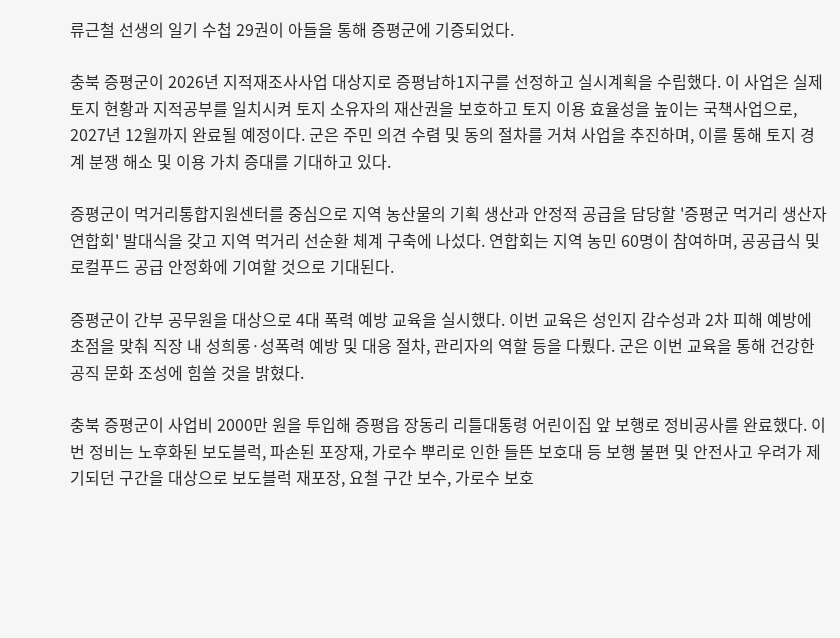류근철 선생의 일기 수첩 29권이 아들을 통해 증평군에 기증되었다.

충북 증평군이 2026년 지적재조사사업 대상지로 증평남하1지구를 선정하고 실시계획을 수립했다. 이 사업은 실제 토지 현황과 지적공부를 일치시켜 토지 소유자의 재산권을 보호하고 토지 이용 효율성을 높이는 국책사업으로, 2027년 12월까지 완료될 예정이다. 군은 주민 의견 수렴 및 동의 절차를 거쳐 사업을 추진하며, 이를 통해 토지 경계 분쟁 해소 및 이용 가치 증대를 기대하고 있다.

증평군이 먹거리통합지원센터를 중심으로 지역 농산물의 기획 생산과 안정적 공급을 담당할 '증평군 먹거리 생산자 연합회' 발대식을 갖고 지역 먹거리 선순환 체계 구축에 나섰다. 연합회는 지역 농민 60명이 참여하며, 공공급식 및 로컬푸드 공급 안정화에 기여할 것으로 기대된다.

증평군이 간부 공무원을 대상으로 4대 폭력 예방 교육을 실시했다. 이번 교육은 성인지 감수성과 2차 피해 예방에 초점을 맞춰 직장 내 성희롱·성폭력 예방 및 대응 절차, 관리자의 역할 등을 다뤘다. 군은 이번 교육을 통해 건강한 공직 문화 조성에 힘쓸 것을 밝혔다.

충북 증평군이 사업비 2000만 원을 투입해 증평읍 장동리 리틀대통령 어린이집 앞 보행로 정비공사를 완료했다. 이번 정비는 노후화된 보도블럭, 파손된 포장재, 가로수 뿌리로 인한 들뜬 보호대 등 보행 불편 및 안전사고 우려가 제기되던 구간을 대상으로 보도블럭 재포장, 요철 구간 보수, 가로수 보호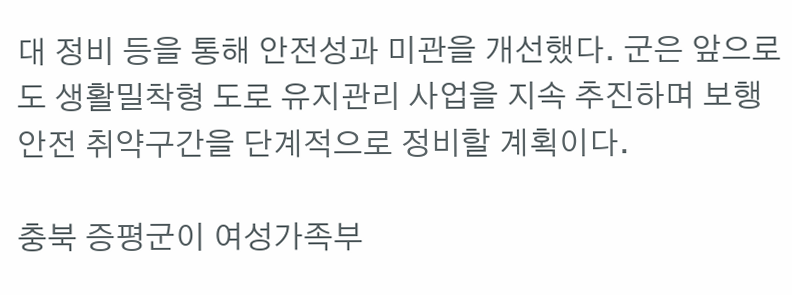대 정비 등을 통해 안전성과 미관을 개선했다. 군은 앞으로도 생활밀착형 도로 유지관리 사업을 지속 추진하며 보행안전 취약구간을 단계적으로 정비할 계획이다.

충북 증평군이 여성가족부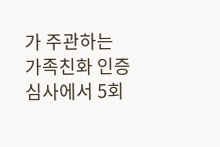가 주관하는 가족친화 인증 심사에서 5회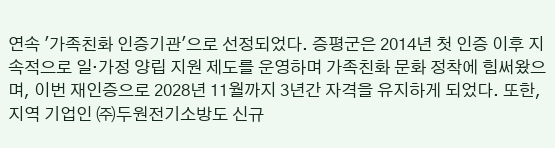연속 '가족친화 인증기관'으로 선정되었다. 증평군은 2014년 첫 인증 이후 지속적으로 일·가정 양립 지원 제도를 운영하며 가족친화 문화 정착에 힘써왔으며, 이번 재인증으로 2028년 11월까지 3년간 자격을 유지하게 되었다. 또한, 지역 기업인 ㈜두원전기소방도 신규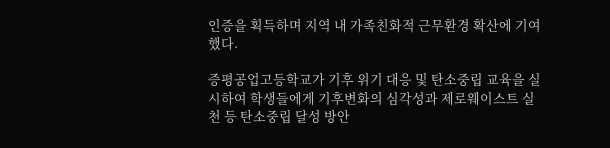인증을 획득하며 지역 내 가족친화적 근무환경 확산에 기여했다.

증평공업고등학교가 기후 위기 대응 및 탄소중립 교육을 실시하여 학생들에게 기후변화의 심각성과 제로웨이스트 실천 등 탄소중립 달성 방안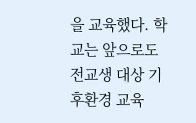을 교육했다. 학교는 앞으로도 전교생 대상 기후환경 교육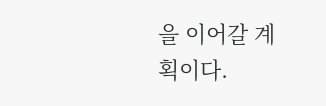을 이어갈 계획이다.